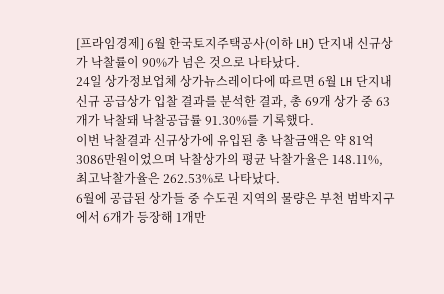[프라임경제] 6월 한국토지주택공사(이하 LH) 단지내 신규상가 낙찰률이 90%가 넘은 것으로 나타났다.
24일 상가정보업체 상가뉴스레이다에 따르면 6월 LH 단지내 신규 공급상가 입찰 결과를 분석한 결과, 총 69개 상가 중 63개가 낙찰돼 낙찰공급률 91.30%를 기록했다.
이번 낙찰결과 신규상가에 유입된 총 낙찰금액은 약 81억3086만원이었으며 낙찰상가의 평균 낙찰가율은 148.11%, 최고낙찰가율은 262.53%로 나타났다.
6월에 공급된 상가들 중 수도권 지역의 물량은 부천 범박지구에서 6개가 등장해 1개만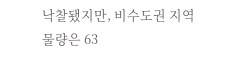낙찰됐지만, 비수도권 지역 물량은 63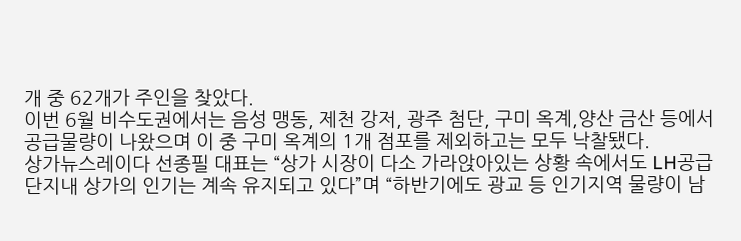개 중 62개가 주인을 찾았다.
이번 6월 비수도권에서는 음성 맹동, 제천 강저, 광주 첨단, 구미 옥계,양산 금산 등에서 공급물량이 나왔으며 이 중 구미 옥계의 1개 점포를 제외하고는 모두 낙찰됐다.
상가뉴스레이다 선종필 대표는 “상가 시장이 다소 가라앉아있는 상황 속에서도 LH공급 단지내 상가의 인기는 계속 유지되고 있다”며 “하반기에도 광교 등 인기지역 물량이 남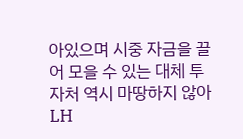아있으며 시중 자금을 끌어 모을 수 있는 대체 투자처 역시 마땅하지 않아 LH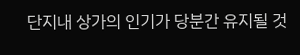단지내 상가의 인기가 당분간 유지될 것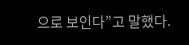으로 보인다”고 말했다.